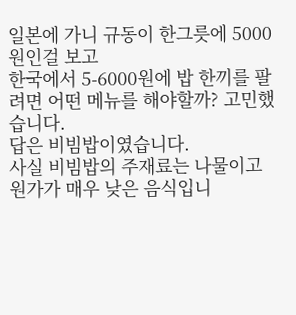일본에 가니 규동이 한그릇에 5000원인걸 보고
한국에서 5-6000원에 밥 한끼를 팔려면 어떤 메뉴를 해야할까? 고민했습니다.
답은 비빔밥이였습니다.
사실 비빔밥의 주재료는 나물이고 원가가 매우 낮은 음식입니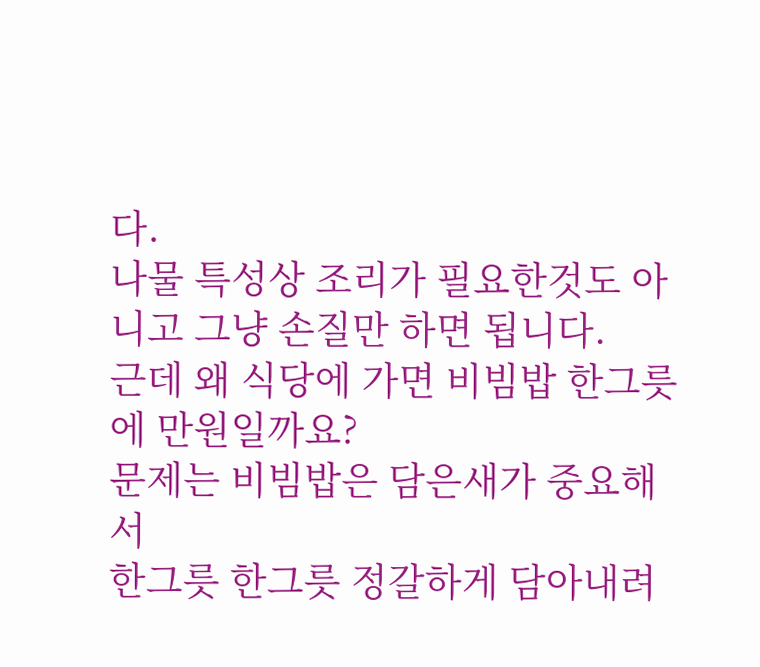다.
나물 특성상 조리가 필요한것도 아니고 그냥 손질만 하면 됩니다.
근데 왜 식당에 가면 비빔밥 한그릇에 만원일까요?
문제는 비빔밥은 담은새가 중요해서
한그릇 한그릇 정갈하게 담아내려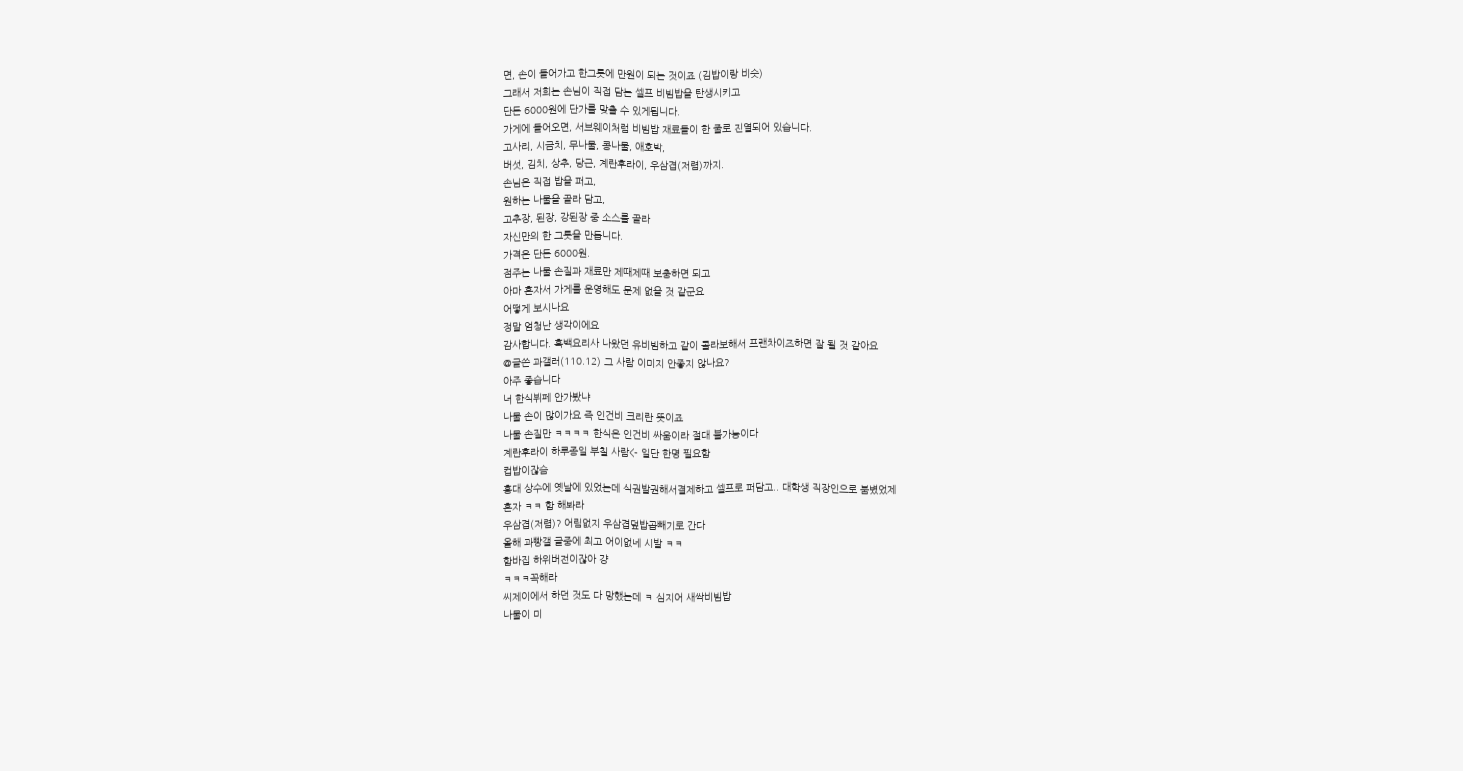면, 손이 들어가고 한그릇에 만원이 되는 것이죠 (김밥이랑 비슷)
그래서 저희는 손님이 직접 담는 셀프 비빔밥을 탄생시키고
단돈 6000원에 단가를 맞출 수 있게됩니다.
가게에 들어오면, 서브웨이처럼 비빔밥 재료들이 한 줄로 진열되어 있습니다.
고사리, 시금치, 무나물, 콩나물, 애호박,
버섯, 김치, 상추, 당근, 계란후라이, 우삼겹(저렴)까지.
손님은 직접 밥을 퍼고,
원하는 나물을 골라 담고,
고추장, 된장, 강된장 중 소스를 골라
자신만의 한 그릇을 만듭니다.
가격은 단돈 6000원.
점주는 나물 손질과 재료만 제때제때 보충하면 되고
아마 혼자서 가게를 운영해도 문제 없을 것 같군요
어떻게 보시나요
정말 엄청난 생각이에요
감사합니다. 흑백요리사 나왔던 유비빔하고 같이 콜라보해서 프랜차이즈하면 잘 될 것 같아요
@글쓴 과갤러(110.12) 그 사람 이미지 안좋지 않나요?
아주 좋습니다
너 한식뷔페 안가봤냐
나물 손이 많이가요 즉 인건비 크리란 뜻이죠
나물 손질만 ㅋㅋㅋㅋ 한식은 인건비 싸움이라 절대 불가능이다
계란후라이 하루종일 부칠 사람<- 일단 한명 필요함
컵밥이잖슴
홍대 상수에 옛날에 있었는데 식권발권해서결제하고 셀프로 퍼담고.. 대학생 직장인으로 붐볐었제
혼자 ㅋㅋ 함 해봐라
우삼겹(저렴)? 어림없지 우삼겹덮밥곱빼기로 간다
올해 과빵갤 글중에 최고 어이없네 시발 ㅋㅋ
함바집 하위버전이잖아 걍
ㅋㅋㅋ꼭해라
씨제이에서 하던 것도 다 망했는데 ㅋ 심지어 새싹비빔밥
나물이 미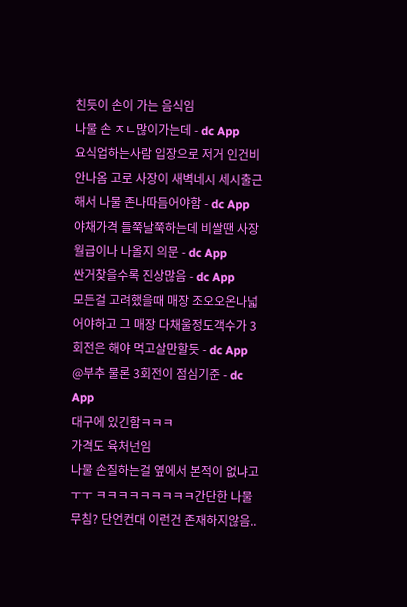친듯이 손이 가는 음식임
나물 손 ㅈㄴ많이가는데 - dc App
요식업하는사람 입장으로 저거 인건비안나옴 고로 사장이 새벽네시 세시출근해서 나물 존나따듬어야함 - dc App
야채가격 들쭉날쭉하는데 비쌀땐 사장월급이나 나올지 의문 - dc App
싼거찾을수록 진상많음 - dc App
모든걸 고려했을때 매장 조오오온나넓어야하고 그 매장 다채울정도객수가 3회전은 해야 먹고살만할듯 - dc App
@부추 물론 3회전이 점심기준 - dc App
대구에 있긴함ㅋㅋㅋ
가격도 육처넌임
나물 손질하는걸 옆에서 본적이 없냐고 ㅜㅜ ㅋㅋㅋㅋㅋㅋㅋㅋㅋ간단한 나물무침? 단언컨대 이런건 존재하지않음..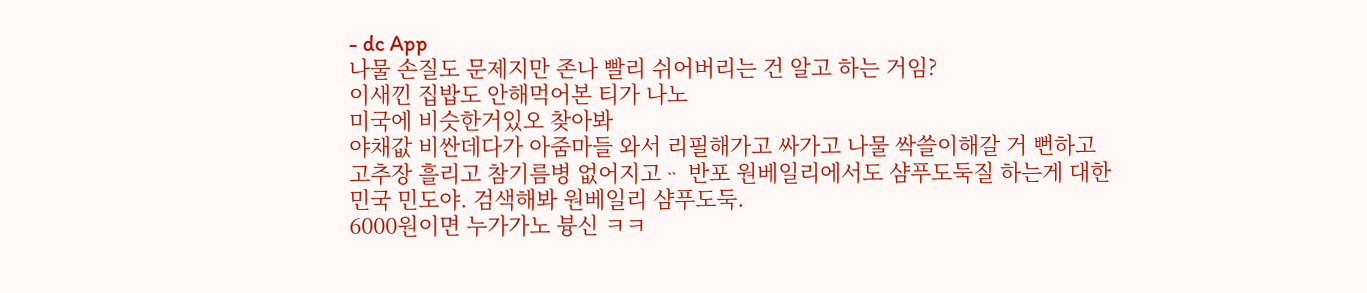- dc App
나물 손질도 문제지만 존나 빨리 쉬어버리는 건 알고 하는 거임?
이새낀 집밥도 안해먹어본 티가 나노
미국에 비슷한거있오 찾아봐
야채값 비싼데다가 아줌마들 와서 리필해가고 싸가고 나물 싹쓸이해갈 거 뻔하고 고추장 흘리고 참기름병 없어지고ᆢ 반포 원베일리에서도 샴푸도둑질 하는게 대한민국 민도야. 검색해봐 원베일리 샴푸도둑.
6000원이면 누가가노 븅신 ㅋㅋ